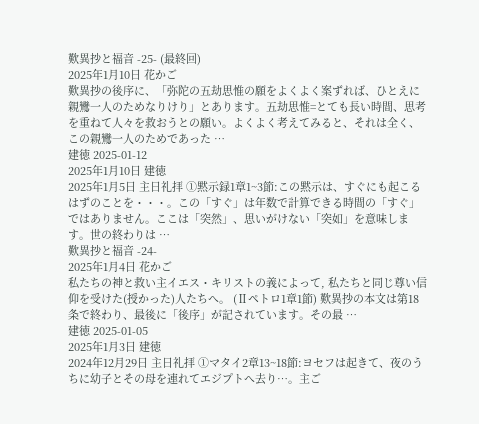歎異抄と福音 -25- (最終回)
2025年1月10日 花かご
歎異抄の後序に、「弥陀の五劫思惟の願をよくよく案ずれば、ひとえに親鸞一人のためなりけり」とあります。五劫思惟=とても長い時間、思考を重ねて人々を救おうとの願い。よくよく考えてみると、それは全く、この親鸞一人のためであった …
建徳 2025-01-12
2025年1月10日 建徳
2025年1月5日 主日礼拝 ①黙示録1章1~3節:この黙示は、すぐにも起こるはずのことを・・・。この「すぐ」は年数で計算できる時間の「すぐ」ではありません。ここは「突然」、思いがけない「突如」を意味します。世の終わりは …
歎異抄と福音 -24-
2025年1月4日 花かご
私たちの神と救い主イエス・キリストの義によって, 私たちと同じ尊い信仰を受けた(授かった)人たちへ。 (Ⅱペトロ1章1節) 歎異抄の本文は第18条で終わり、最後に「後序」が記されています。その最 …
建徳 2025-01-05
2025年1月3日 建徳
2024年12月29日 主日礼拝 ①マタイ2章13~18節:ヨセフは起きて、夜のうちに幼子とその母を連れてエジプトへ去り…。主ご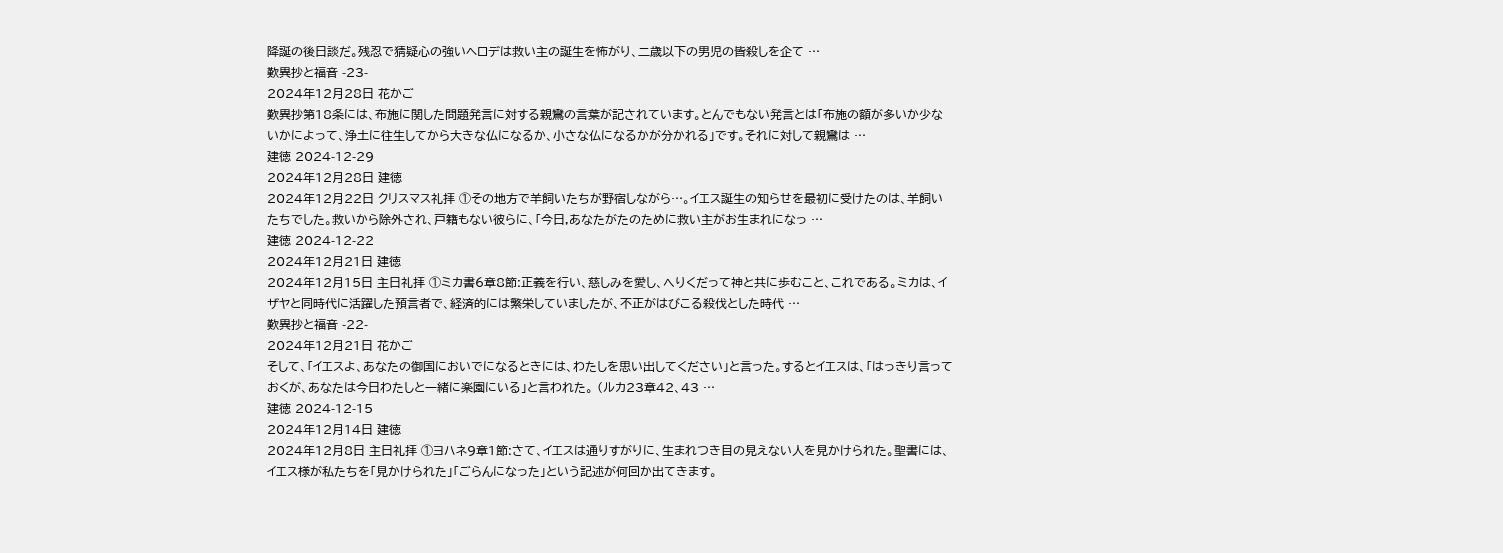降誕の後日談だ。残忍で猜疑心の強いヘロデは救い主の誕生を怖がり、二歳以下の男児の皆殺しを企て …
歎異抄と福音 -23-
2024年12月28日 花かご
歎異抄第18条には、布施に関した問題発言に対する親鸞の言葉が記されています。とんでもない発言とは「布施の額が多いか少ないかによって、浄土に往生してから大きな仏になるか、小さな仏になるかが分かれる」です。それに対して親鸞は …
建徳 2024-12-29
2024年12月28日 建徳
2024年12月22日 クリスマス礼拝 ①その地方で羊飼いたちが野宿しながら…。イエス誕生の知らせを最初に受けたのは、羊飼いたちでした。救いから除外され、戸籍もない彼らに、「今日,あなたがたのために救い主がお生まれになっ …
建徳 2024-12-22
2024年12月21日 建徳
2024年12月15日 主日礼拝 ①ミカ書6章8節:正義を行い、慈しみを愛し、へりくだって神と共に歩むこと、これである。ミカは、イザヤと同時代に活躍した預言者で、経済的には繁栄していましたが、不正がはびこる殺伐とした時代 …
歎異抄と福音 -22-
2024年12月21日 花かご
そして、「イエスよ、あなたの御国においでになるときには、わたしを思い出してください」と言った。するとイエスは、「はっきり言っておくが、あなたは今日わたしと一緒に楽園にいる」と言われた。 (ルカ23章42、43 …
建徳 2024-12-15
2024年12月14日 建徳
2024年12月8日 主日礼拝 ①ヨハネ9章1節:さて、イエスは通りすがりに、生まれつき目の見えない人を見かけられた。聖書には、イエス様が私たちを「見かけられた」「ごらんになった」という記述が何回か出てきます。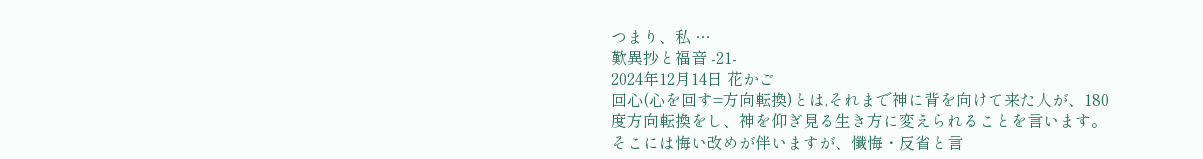つまり、私 …
歎異抄と福音 -21-
2024年12月14日 花かご
回心(心を回す=方向転換)とは,それまで神に背を向けて来た人が、180度方向転換をし、神を仰ぎ見る生き方に変えられることを言います。そこには悔い改めが伴いますが、懺悔・反省と言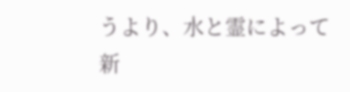うより、水と霊によって新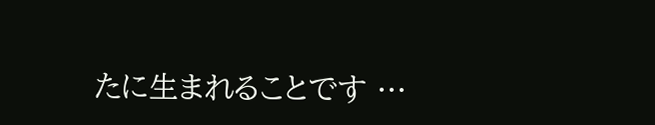たに生まれることです …